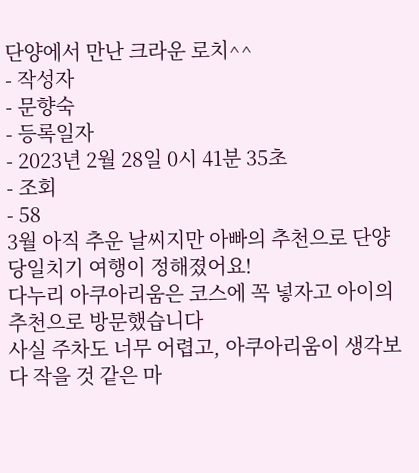단양에서 만난 크라운 로치^^
- 작성자
- 문향숙
- 등록일자
- 2023년 2월 28일 0시 41분 35초
- 조회
- 58
3월 아직 추운 날씨지만 아빠의 추천으로 단양 당일치기 여행이 정해졌어요!
다누리 아쿠아리움은 코스에 꼭 넣자고 아이의 추천으로 방문했습니다
사실 주차도 너무 어렵고, 아쿠아리움이 생각보다 작을 것 같은 마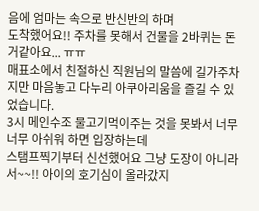음에 엄마는 속으로 반신반의 하며
도착했어요!! 주차를 못해서 건물을 2바퀴는 돈거같아요... ㅠㅠ
매표소에서 친절하신 직원님의 말씀에 길가주차지만 마음놓고 다누리 아쿠아리움을 즐길 수 있었습니다.
3시 메인수조 물고기먹이주는 것을 못봐서 너무 너무 아쉬워 하면 입장하는데
스탬프찍기부터 신선했어요 그냥 도장이 아니라서~~!! 아이의 호기심이 올라갔지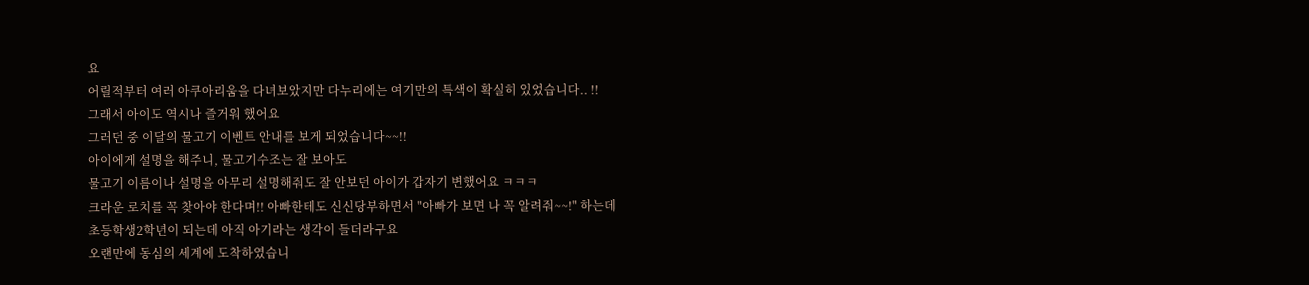요
어릴적부터 여러 아쿠아리움을 다녀보았지만 다누리에는 여기만의 특색이 확실히 있었습니다.. !!
그래서 아이도 역시나 즐거워 했어요
그러던 중 이달의 물고기 이벤트 안내를 보게 되었습니다~~!!
아이에게 설명을 해주니, 물고기수조는 잘 보아도
물고기 이름이나 설명을 아무리 설명해줘도 잘 안보던 아이가 갑자기 변했어요 ㅋㅋㅋ
크라운 로치를 꼭 찾아야 한다며!! 아빠한테도 신신당부하면서 "아빠가 보면 나 꼭 알려줘~~!" 하는데
초등학생2학년이 되는데 아직 아기라는 생각이 들더라구요
오랜만에 동심의 세계에 도착하였습니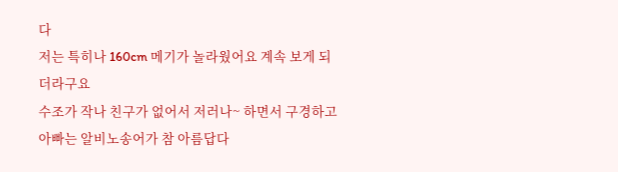다
저는 특히나 160cm 메기가 놀라웠어요 계속 보게 되더라구요
수조가 작나 친구가 없어서 저러나~ 하면서 구경하고
아빠는 알비노송어가 참 아름답다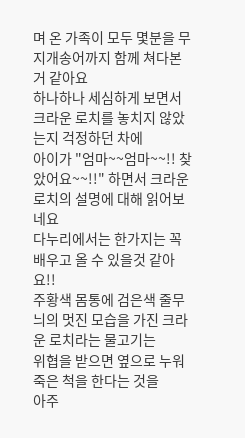며 온 가족이 모두 몇분을 무지개송어까지 함께 쳐다본거 같아요
하나하나 세심하게 보면서 크라운 로치를 놓치지 않았는지 걱정하던 차에
아이가 "엄마~~엄마~~!! 찾았어요~~!!" 하면서 크라운 로치의 설명에 대해 읽어보네요
다누리에서는 한가지는 꼭 배우고 올 수 있을것 같아요!!
주황색 몸통에 검은색 줄무늬의 멋진 모습을 가진 크라운 로치라는 물고기는
위협을 받으면 옆으로 누워 죽은 척을 한다는 것을
아주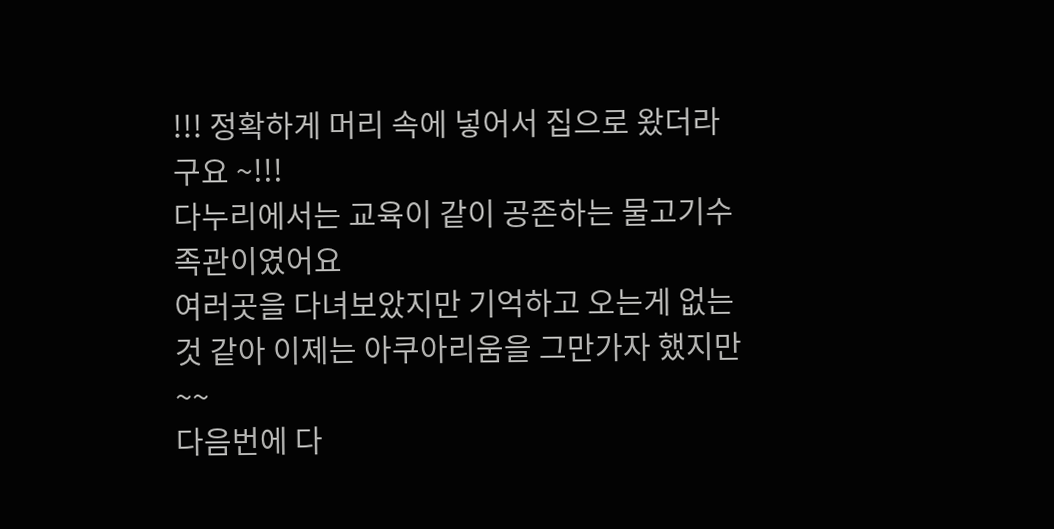!!! 정확하게 머리 속에 넣어서 집으로 왔더라구요 ~!!!
다누리에서는 교육이 같이 공존하는 물고기수족관이였어요
여러곳을 다녀보았지만 기억하고 오는게 없는것 같아 이제는 아쿠아리움을 그만가자 했지만~~
다음번에 다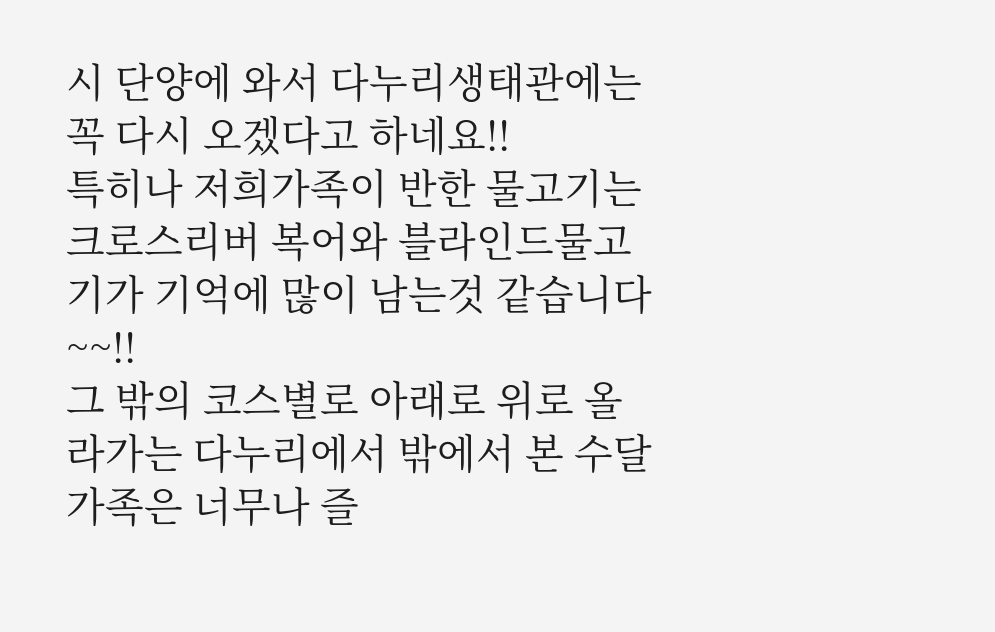시 단양에 와서 다누리생태관에는 꼭 다시 오겠다고 하네요!!
특히나 저희가족이 반한 물고기는 크로스리버 복어와 블라인드물고기가 기억에 많이 남는것 같습니다~~!!
그 밖의 코스별로 아래로 위로 올라가는 다누리에서 밖에서 본 수달가족은 너무나 즐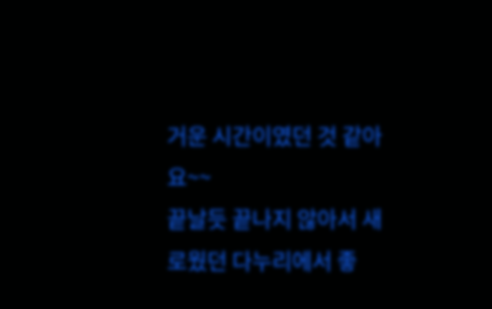거운 시간이였던 것 같아요~~
끝날듯 끝나지 않아서 새로웠던 다누리에서 좋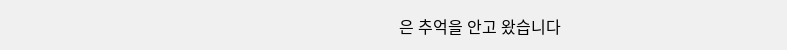은 추억을 안고 왔습니다